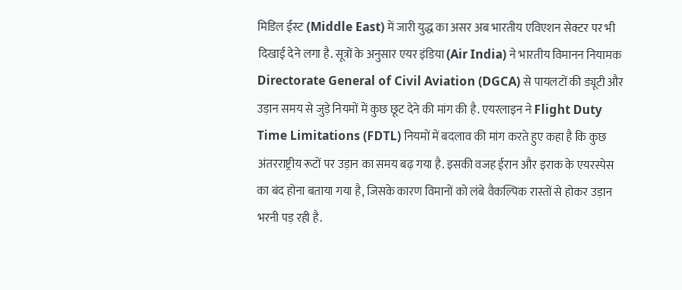मिडिल ईस्ट (Middle East) में जारी युद्ध का असर अब भारतीय एविएशन सेक्टर पर भी दिखाई देने लगा है. सूत्रों के अनुसार एयर इंडिया (Air India) ने भारतीय विमानन नियामक Directorate General of Civil Aviation (DGCA) से पायलटों की ड्यूटी और उड़ान समय से जुड़े नियमों में कुछ छूट देने की मांग की है. एयरलाइन ने Flight Duty Time Limitations (FDTL) नियमों में बदलाव की मांग करते हुए कहा है कि कुछ अंतरराष्ट्रीय रूटों पर उड़ान का समय बढ़ गया है. इसकी वजह ईरान और इराक के एयरस्पेस का बंद होना बताया गया है, जिसके कारण विमानों को लंबे वैकल्पिक रास्तों से होकर उड़ान भरनी पड़ रही है.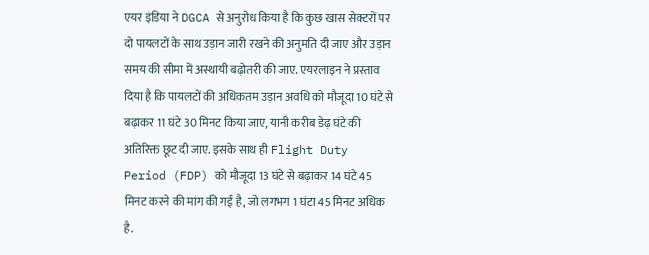एयर इंडिया ने DGCA से अनुरोध किया है कि कुछ खास सेक्टरों पर दो पायलटों के साथ उड़ान जारी रखने की अनुमति दी जाए और उड़ान समय की सीमा में अस्थायी बढ़ोतरी की जाए. एयरलाइन ने प्रस्ताव दिया है कि पायलटों की अधिकतम उड़ान अवधि को मौजूदा 10 घंटे से बढ़ाकर 11 घंटे 30 मिनट किया जाए, यानी करीब डेढ़ घंटे की अतिरिक्त छूट दी जाए. इसके साथ ही Flight Duty Period (FDP) को मौजूदा 13 घंटे से बढ़ाकर 14 घंटे 45 मिनट करने की मांग की गई है, जो लगभग 1 घंटा 45 मिनट अधिक है.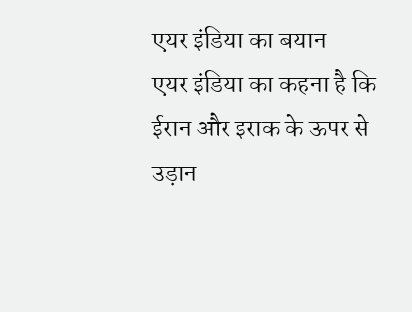एयर इंडिया का बयान
एयर इंडिया का कहना है कि ईरान और इराक के ऊपर से उड़ान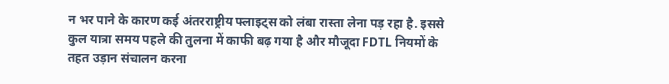न भर पाने के कारण कई अंतरराष्ट्रीय फ्लाइट्स को लंबा रास्ता लेना पड़ रहा है. इससे कुल यात्रा समय पहले की तुलना में काफी बढ़ गया है और मौजूदा FDTL नियमों के तहत उड़ान संचालन करना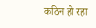कठिन हो रहा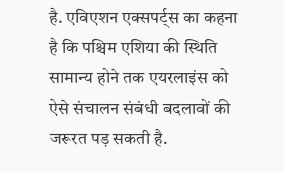है. एविएशन एक्सपर्ट्स का कहना है कि पश्चिम एशिया की स्थिति सामान्य होने तक एयरलाइंस को ऐसे संचालन संबंधी बदलावों की जरूरत पड़ सकती है.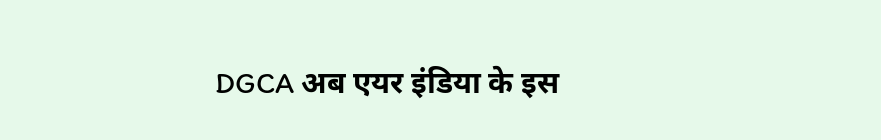DGCA अब एयर इंडिया के इस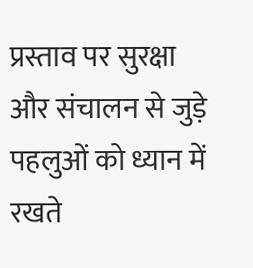प्रस्ताव पर सुरक्षा और संचालन से जुड़े पहलुओं को ध्यान में रखते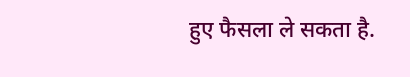हुए फैसला ले सकता है.